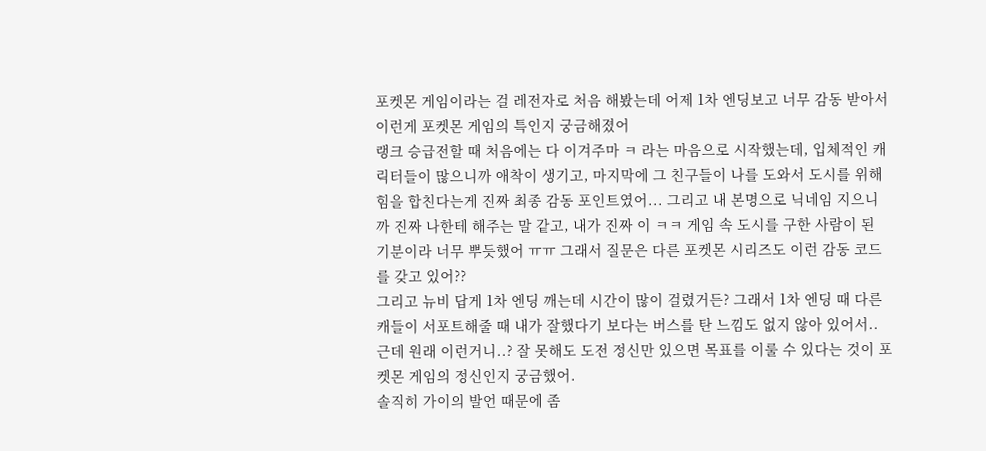포켓몬 게임이라는 걸 레전자로 처음 해봤는데 어제 1차 엔딩보고 너무 감동 받아서 이런게 포켓몬 게임의 특인지 궁금해졌어
랭크 승급전할 때 처음에는 다 이겨주마 ㅋ 라는 마음으로 시작했는데, 입체적인 캐릭터들이 많으니까 애착이 생기고, 마지막에 그 친구들이 나를 도와서 도시를 위해 힘을 합친다는게 진짜 최종 감동 포인트였어... 그리고 내 본명으로 닉네임 지으니까 진짜 나한테 해주는 말 같고, 내가 진짜 이 ㅋㅋ 게임 속 도시를 구한 사람이 된 기분이라 너무 뿌듯했어 ㅠㅠ 그래서 질문은 다른 포켓몬 시리즈도 이런 감동 코드를 갖고 있어??
그리고 뉴비 답게 1차 엔딩 깨는데 시간이 많이 걸렸거든? 그래서 1차 엔딩 때 다른 캐들이 서포트해줄 때 내가 잘했다기 보다는 버스를 탄 느낌도 없지 않아 있어서.. 근데 원래 이런거니..? 잘 못해도 도전 정신만 있으면 목표를 이룰 수 있다는 것이 포켓몬 게임의 정신인지 궁금했어.
솔직히 가이의 발언 때문에 좀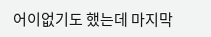어이없기도 했는데 마지막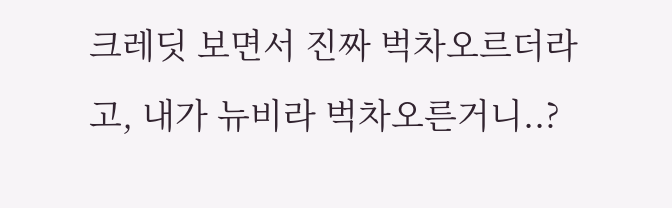크레딧 보면서 진짜 벅차오르더라고, 내가 뉴비라 벅차오른거니..?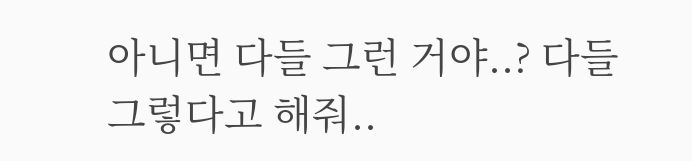아니면 다들 그런 거야..? 다들 그렇다고 해줘..